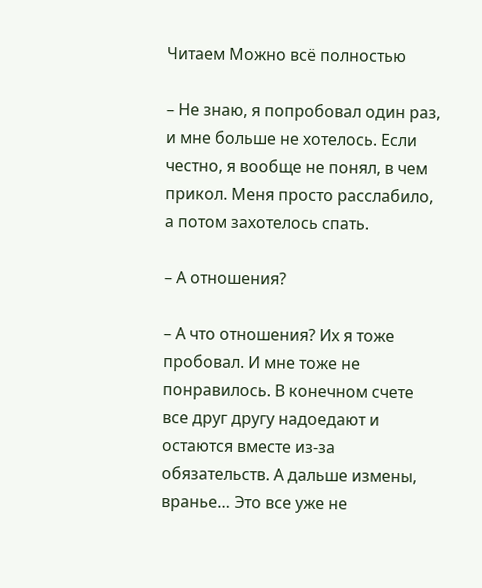Читаем Можно всё полностью

– Не знаю, я попробовал один раз, и мне больше не хотелось. Если честно, я вообще не понял, в чем прикол. Меня просто расслабило, а потом захотелось спать.

– А отношения?

– А что отношения? Их я тоже пробовал. И мне тоже не понравилось. В конечном счете все друг другу надоедают и остаются вместе из-за обязательств. А дальше измены, вранье… Это все уже не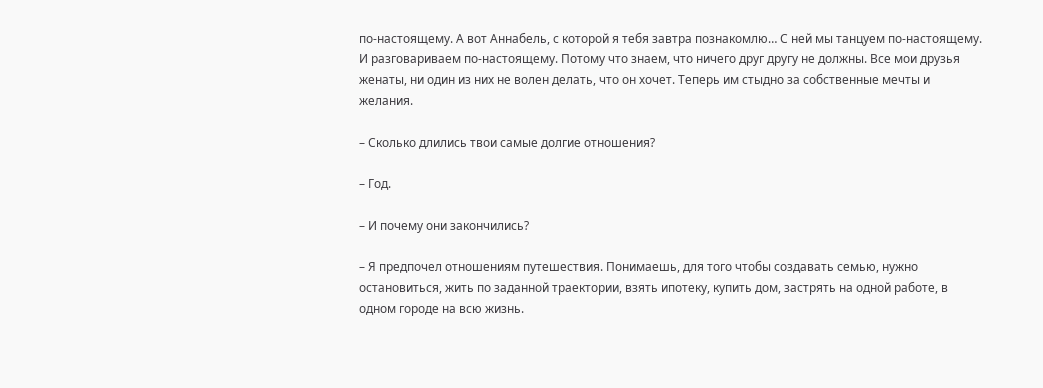по-настоящему. А вот Аннабель, с которой я тебя завтра познакомлю… С ней мы танцуем по-настоящему. И разговариваем по-настоящему. Потому что знаем, что ничего друг другу не должны. Все мои друзья женаты, ни один из них не волен делать, что он хочет. Теперь им стыдно за собственные мечты и желания.

– Сколько длились твои самые долгие отношения?

– Год.

– И почему они закончились?

– Я предпочел отношениям путешествия. Понимаешь, для того чтобы создавать семью, нужно остановиться, жить по заданной траектории, взять ипотеку, купить дом, застрять на одной работе, в одном городе на всю жизнь.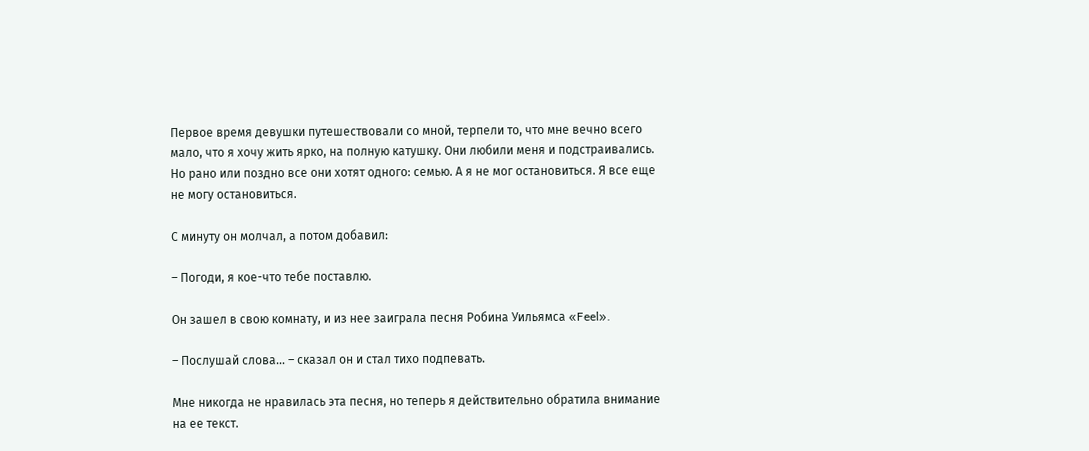Первое время девушки путешествовали со мной, терпели то, что мне вечно всего мало, что я хочу жить ярко, на полную катушку. Они любили меня и подстраивались. Но рано или поздно все они хотят одного: семью. А я не мог остановиться. Я все еще не могу остановиться.

С минуту он молчал, а потом добавил:

– Погоди, я кое-что тебе поставлю.

Он зашел в свою комнату, и из нее заиграла песня Робина Уильямса «Feel».

– Послушай слова… – сказал он и стал тихо подпевать.

Мне никогда не нравилась эта песня, но теперь я действительно обратила внимание на ее текст.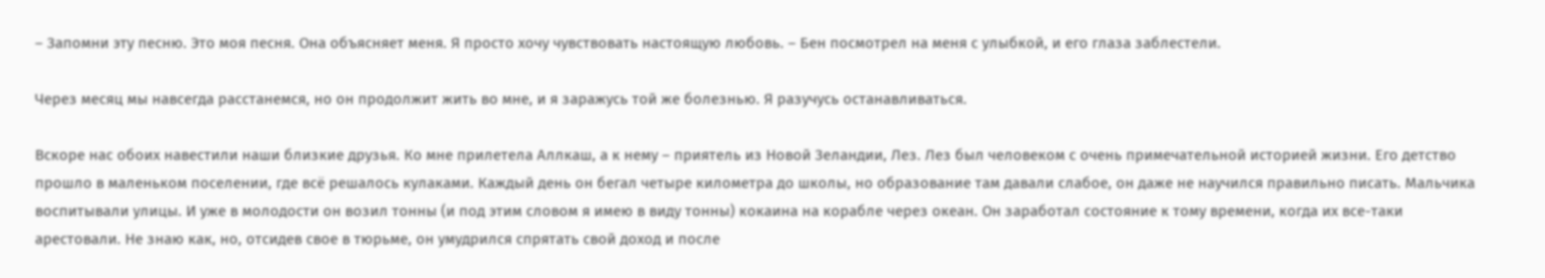– Запомни эту песню. Это моя песня. Она объясняет меня. Я просто хочу чувствовать настоящую любовь. – Бен посмотрел на меня с улыбкой, и его глаза заблестели.

Через месяц мы навсегда расстанемся, но он продолжит жить во мне, и я заражусь той же болезнью. Я разучусь останавливаться.

Вскоре нас обоих навестили наши близкие друзья. Ко мне прилетела Аллкаш, а к нему – приятель из Новой Зеландии, Лез. Лез был человеком с очень примечательной историей жизни. Его детство прошло в маленьком поселении, где всё решалось кулаками. Каждый день он бегал четыре километра до школы, но образование там давали слабое, он даже не научился правильно писать. Мальчика воспитывали улицы. И уже в молодости он возил тонны (и под этим словом я имею в виду тонны) кокаина на корабле через океан. Он заработал состояние к тому времени, когда их все-таки арестовали. Не знаю как, но, отсидев свое в тюрьме, он умудрился спрятать свой доход и после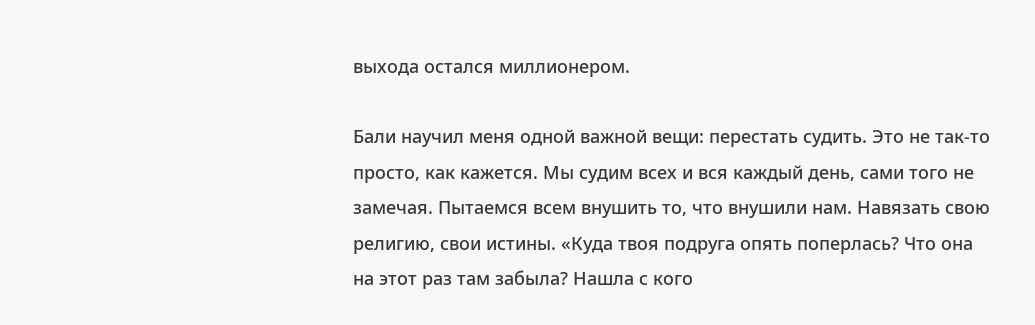выхода остался миллионером.

Бали научил меня одной важной вещи: перестать судить. Это не так-то просто, как кажется. Мы судим всех и вся каждый день, сами того не замечая. Пытаемся всем внушить то, что внушили нам. Навязать свою религию, свои истины. «Куда твоя подруга опять поперлась? Что она на этот раз там забыла? Нашла с кого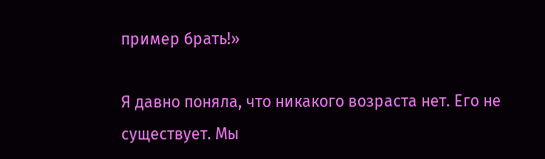пример брать!»

Я давно поняла, что никакого возраста нет. Его не существует. Мы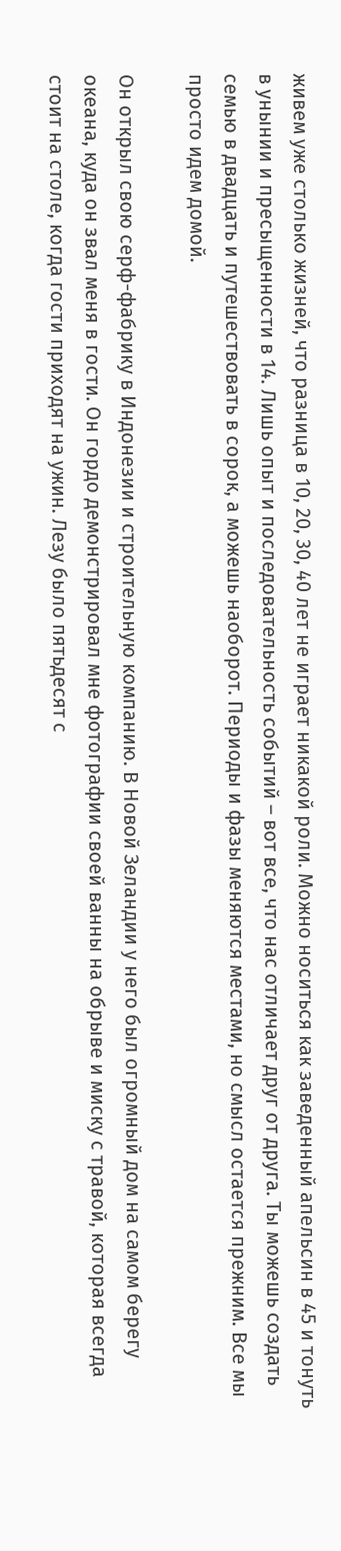живем уже столько жизней, что разница в 10, 20, 30, 40 лет не играет никакой роли. Можно носиться как заведенный апельсин в 45 и тонуть в унынии и пресыщенности в 14. Лишь опыт и последовательность событий – вот все, что нас отличает друг от друга. Ты можешь создать семью в двадцать и путешествовать в сорок, а можешь наоборот. Периоды и фазы меняются местами, но смысл остается прежним. Все мы просто идем домой.

Он открыл свою серф-фабрику в Индонезии и строительную компанию. В Новой Зеландии у него был огромный дом на самом берегу океана, куда он звал меня в гости. Он гордо демонстрировал мне фотографии своей ванны на обрыве и миску с травой, которая всегда стоит на столе, когда гости приходят на ужин. Лезу было пятьдесят с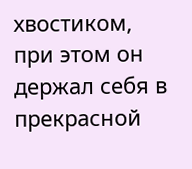хвостиком, при этом он держал себя в прекрасной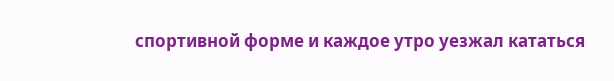спортивной форме и каждое утро уезжал кататься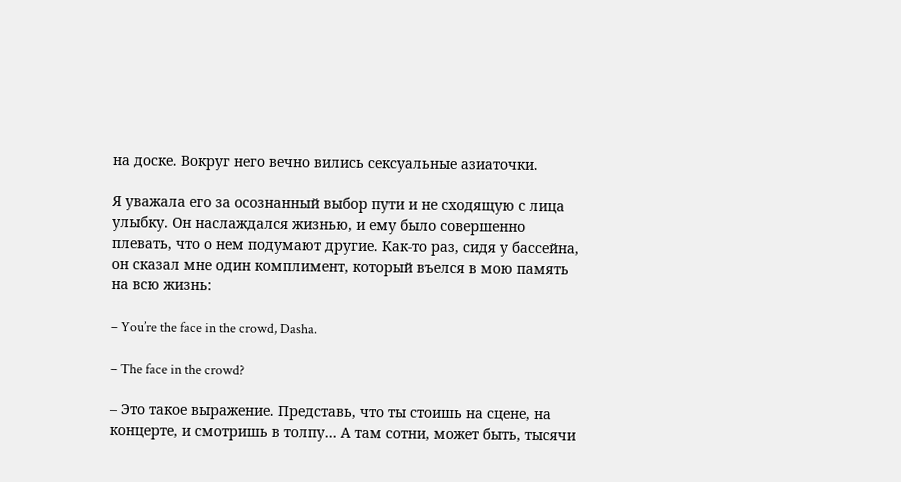на доске. Вокруг него вечно вились сексуальные азиаточки.

Я уважала его за осознанный выбор пути и не сходящую с лица улыбку. Он наслаждался жизнью, и ему было совершенно плевать, что о нем подумают другие. Как-то раз, сидя у бассейна, он сказал мне один комплимент, который въелся в мою память на всю жизнь:

– You’re the face in the crowd, Dasha.

– The face in the crowd?

– Это такое выражение. Представь, что ты стоишь на сцене, на концерте, и смотришь в толпу… А там сотни, может быть, тысячи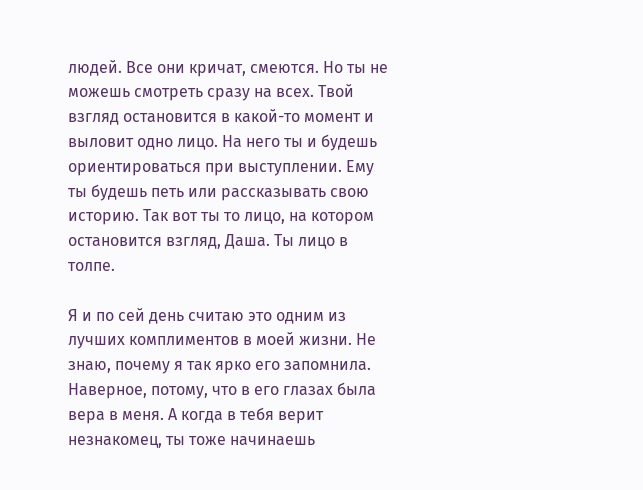людей. Все они кричат, смеются. Но ты не можешь смотреть сразу на всех. Твой взгляд остановится в какой-то момент и выловит одно лицо. На него ты и будешь ориентироваться при выступлении. Ему ты будешь петь или рассказывать свою историю. Так вот ты то лицо, на котором остановится взгляд, Даша. Ты лицо в толпе.

Я и по сей день считаю это одним из лучших комплиментов в моей жизни. Не знаю, почему я так ярко его запомнила. Наверное, потому, что в его глазах была вера в меня. А когда в тебя верит незнакомец, ты тоже начинаешь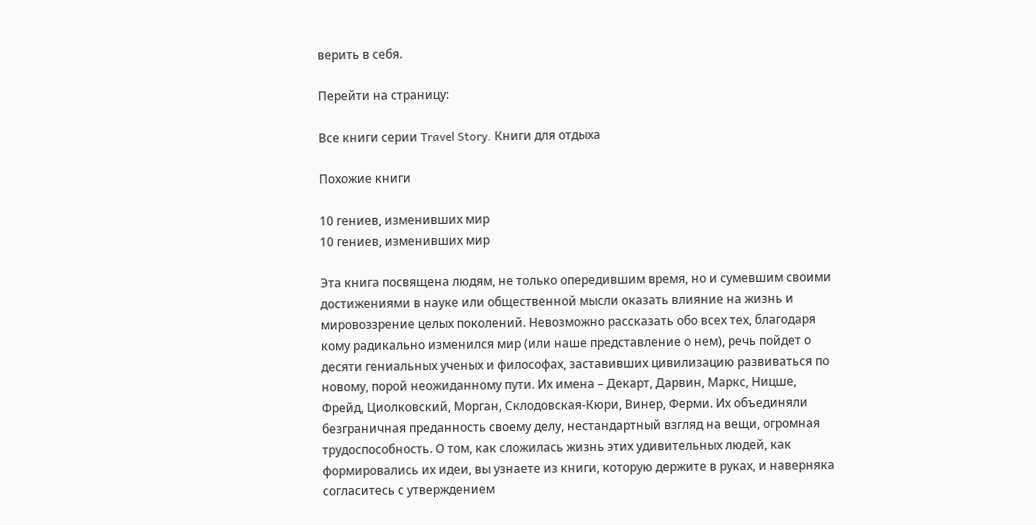верить в себя.

Перейти на страницу:

Все книги серии Travel Story. Книги для отдыха

Похожие книги

10 гениев, изменивших мир
10 гениев, изменивших мир

Эта книга посвящена людям, не только опередившим время, но и сумевшим своими достижениями в науке или общественной мысли оказать влияние на жизнь и мировоззрение целых поколений. Невозможно рассказать обо всех тех, благодаря кому радикально изменился мир (или наше представление о нем), речь пойдет о десяти гениальных ученых и философах, заставивших цивилизацию развиваться по новому, порой неожиданному пути. Их имена – Декарт, Дарвин, Маркс, Ницше, Фрейд, Циолковский, Морган, Склодовская-Кюри, Винер, Ферми. Их объединяли безграничная преданность своему делу, нестандартный взгляд на вещи, огромная трудоспособность. О том, как сложилась жизнь этих удивительных людей, как формировались их идеи, вы узнаете из книги, которую держите в руках, и наверняка согласитесь с утверждением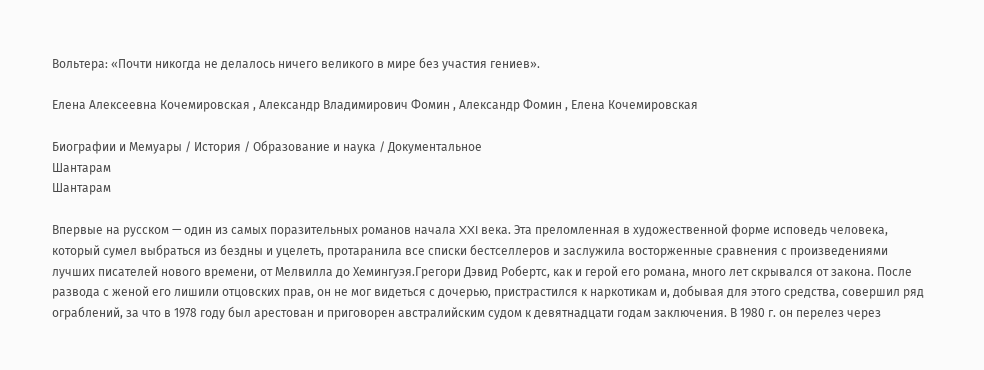Вольтера: «Почти никогда не делалось ничего великого в мире без участия гениев».

Елена Алексеевна Кочемировская , Александр Владимирович Фомин , Александр Фомин , Елена Кочемировская

Биографии и Мемуары / История / Образование и наука / Документальное
Шантарам
Шантарам

Впервые на русском — один из самых поразительных романов начала XXI века. Эта преломленная в художественной форме исповедь человека, который сумел выбраться из бездны и уцелеть, протаранила все списки бестселлеров и заслужила восторженные сравнения с произведениями лучших писателей нового времени, от Мелвилла до Хемингуэя.Грегори Дэвид Робертс, как и герой его романа, много лет скрывался от закона. После развода с женой его лишили отцовских прав, он не мог видеться с дочерью, пристрастился к наркотикам и, добывая для этого средства, совершил ряд ограблений, за что в 1978 году был арестован и приговорен австралийским судом к девятнадцати годам заключения. В 1980 г. он перелез через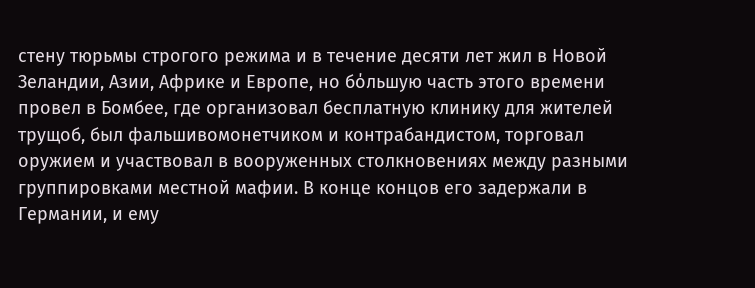стену тюрьмы строгого режима и в течение десяти лет жил в Новой Зеландии, Азии, Африке и Европе, но бόльшую часть этого времени провел в Бомбее, где организовал бесплатную клинику для жителей трущоб, был фальшивомонетчиком и контрабандистом, торговал оружием и участвовал в вооруженных столкновениях между разными группировками местной мафии. В конце концов его задержали в Германии, и ему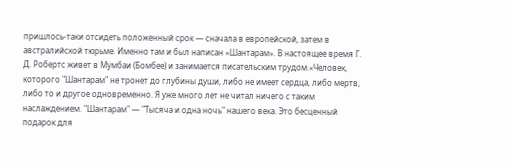пришлось-таки отсидеть положенный срок — сначала в европейской, затем в австралийской тюрьме. Именно там и был написан «Шантарам». В настоящее время Г. Д. Робертс живет в Мумбаи (Бомбее) и занимается писательским трудом.«Человек, которого "Шантарам" не тронет до глубины души, либо не имеет сердца, либо мертв, либо то и другое одновременно. Я уже много лет не читал ничего с таким наслаждением. "Шантарам" — "Тысяча и одна ночь" нашего века. Это бесценный подарок для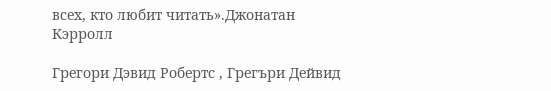всех, кто любит читать».Джонатан Кэрролл

Грегори Дэвид Робертс , Грегъри Дейвид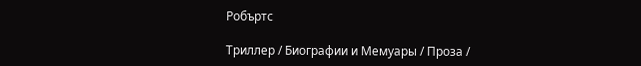Робъртс

Триллер / Биографии и Мемуары / Проза /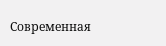Современная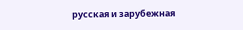русская и зарубежная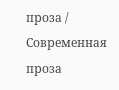проза / Современная проза